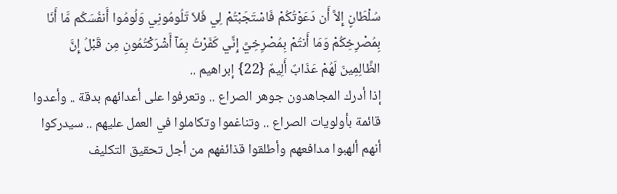سُلْطَانٍ إِلاَّ أَن دَعَوْتُكُمْ فَاسْتَجَبْتُمْ لِي فَلاَ تَلُومُونِي وَلُومُوا أَنفُسَكُم مَّا أَنَا بِمُصْرِخِكُمْ وَمَا أَنتُمْ بِمُصْرِخِيَّ إِنِّي كَفَرْتُ بِمَآ أَشْرَكْتُمُونِ مِن قَبْلُ إِنَّ الظَّالِمِينَ لَهُمْ عَذَابٌ أَلِيمٌ {22} إبراهيم ..
إذا أدرك المجاهدون جوهر الصراع .. وتعرفوا على أعدائهم بدقة .. وأعدوا قائمة بأولويات الصراع .. وتناغموا وتكاملوا في العمل عليهم .. سيدركوا أنهم ألهبوا مدافعهم وأطلقوا قذائفهم من أجل تحقيق التكليف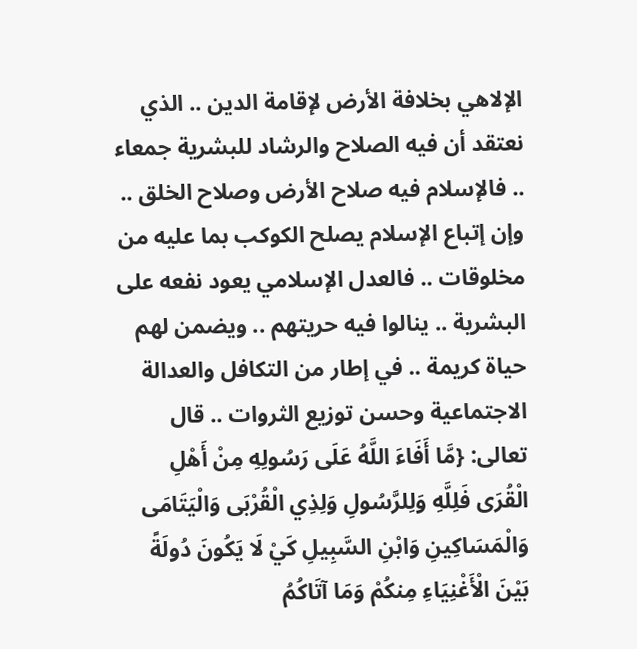الإلاهي بخلافة الأرض لإقامة الدين .. الذي نعتقد أن فيه الصلاح والرشاد للبشرية جمعاء .. فالإسلام فيه صلاح الأرض وصلاح الخلق .. وإن إتباع الإسلام يصلح الكوكب بما عليه من مخلوقات .. فالعدل الإسلامي يعود نفعه على البشرية .. ينالوا فيه حريتهم .. ويضمن لهم حياة كريمة .. في إطار من التكافل والعدالة الاجتماعية وحسن توزيع الثروات .. قال تعالى: {مَّا أَفَاءَ اللَّهُ عَلَى رَسُولِهِ مِنْ أَهْلِ الْقُرَى فَلِلَّهِ وَلِلرَّسُولِ وَلِذِي الْقُرْبَى وَالْيَتَامَى وَالْمَسَاكِينِ وَابْنِ السَّبِيلِ كَيْ لَا يَكُونَ دُولَةً بَيْنَ الْأَغْنِيَاءِ مِنكُمْ وَمَا آتَاكُمُ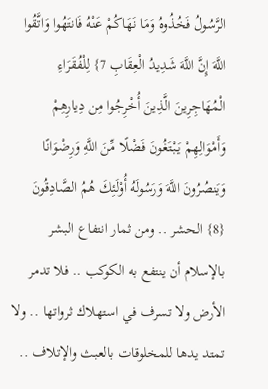الرَّسُولُ فَخُذُوهُ وَمَا نَهَاكُمْ عَنْهُ فَانتَهُوا وَاتَّقُوا اللَّهَ إِنَّ اللَّهَ شَدِيدُ الْعِقَابِ 7} لِلْفُقَرَاءِ الْمُهَاجِرِينَ الَّذِينَ أُخْرِجُوا مِن دِيارِهِمْ وَأَمْوَالِهِمْ يَبْتَغُونَ فَضْلًا مِّنَ اللَّهِ وَرِضْوَانًا وَيَنصُرُونَ اللَّهَ وَرَسُولَهُ أُوْلَئِكَ هُمُ الصَّادِقُونَ {8} الحشر .. ومن ثمار انتفاع البشر بالإسلام أن ينتفع به الكوكب .. فلا تدمر الأرض ولا تسرف في استهلاك ثرواتها .. ولا تمتد يدها للمخلوقات بالعبث والإتلاف ..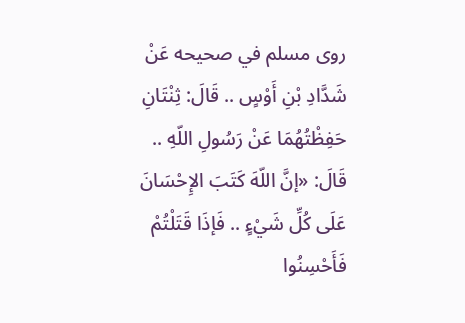روى مسلم في صحيحه عَنْ شَدَّادِ بْنِ أَوْسٍ .. قَالَ: ثِنْتَانِ حَفِظْتُهُمَا عَنْ رَسُولِ اللّهِ .. قَالَ: «إنَّ اللّهَ كَتَبَ الإِحْسَانَ عَلَى كُلِّ شَيْءٍ .. فَإذَا قَتَلْتُمْ فَأَحْسِنُوا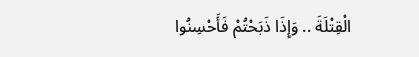الْقِتْلَةَ .. وَإِذَا ذَبَحْتُمْ فَأَحْسِنُوا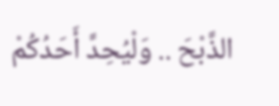الذَّبْحَ .. وَلْيُحِدَّ أَحَدُكُمْ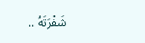شَفْرَتَهُ ..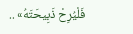فَلْيُرِحْ ذَبِيحَتَهُ» ..